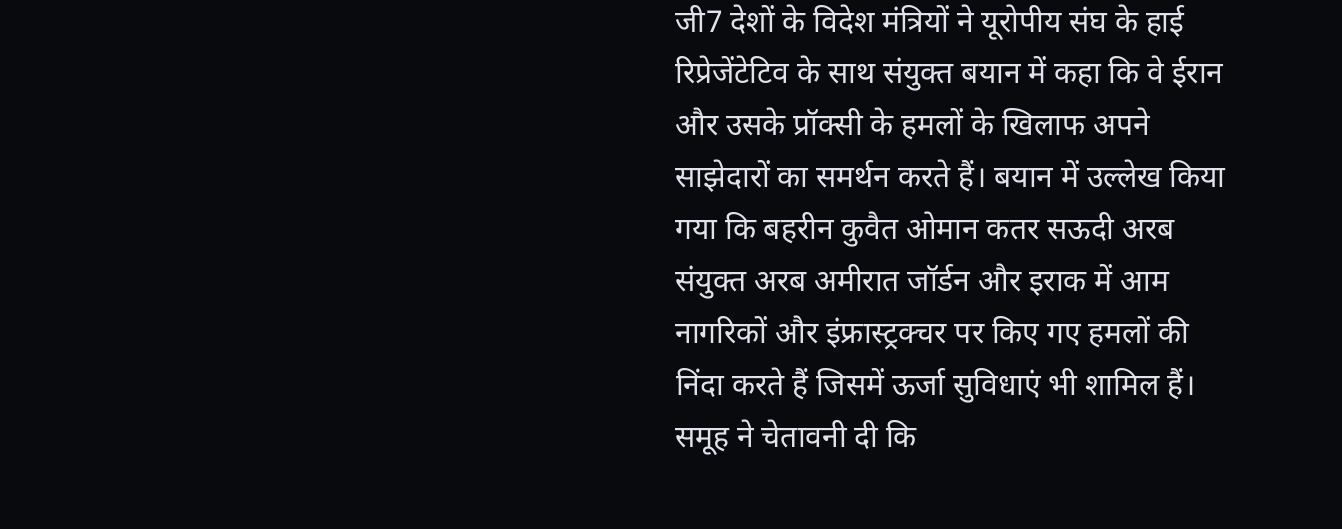जी7 देशों के विदेश मंत्रियों ने यूरोपीय संघ के हाई रिप्रेजेंटेटिव के साथ संयुक्त बयान में कहा कि वे ईरान और उसके प्रॉक्सी के हमलों के खिलाफ अपने साझेदारों का समर्थन करते हैं। बयान में उल्लेख किया गया कि बहरीन कुवैत ओमान कतर सऊदी अरब संयुक्त अरब अमीरात जॉर्डन और इराक में आम नागरिकों और इंफ्रास्ट्रक्चर पर किए गए हमलों की निंदा करते हैं जिसमें ऊर्जा सुविधाएं भी शामिल हैं।
समूह ने चेतावनी दी कि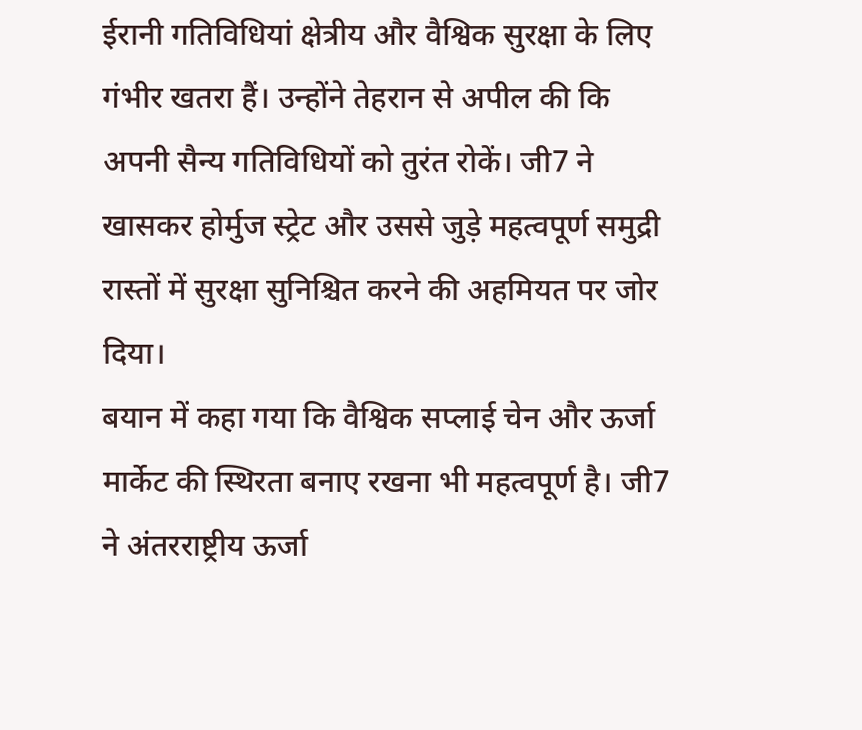ईरानी गतिविधियां क्षेत्रीय और वैश्विक सुरक्षा के लिए गंभीर खतरा हैं। उन्होंने तेहरान से अपील की कि अपनी सैन्य गतिविधियों को तुरंत रोकें। जी7 ने खासकर होर्मुज स्ट्रेट और उससे जुड़े महत्वपूर्ण समुद्री रास्तों में सुरक्षा सुनिश्चित करने की अहमियत पर जोर दिया।
बयान में कहा गया कि वैश्विक सप्लाई चेन और ऊर्जा मार्केट की स्थिरता बनाए रखना भी महत्वपूर्ण है। जी7 ने अंतरराष्ट्रीय ऊर्जा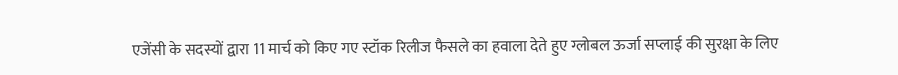एजेंसी के सदस्यों द्वारा 11 मार्च को किए गए स्टॉक रिलीज फैसले का हवाला देते हुए ग्लोबल ऊर्जा सप्लाई की सुरक्षा के लिए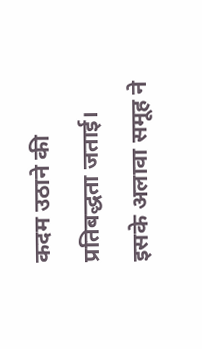कदम उठाने की प्रतिबद्धता जताई।
इसके अलावा समूह ने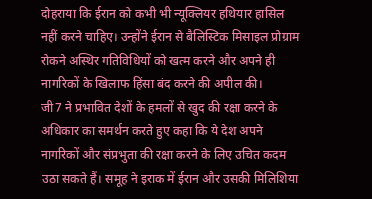दोहराया कि ईरान को कभी भी न्यूक्लियर हथियार हासिल नहीं करने चाहिए। उन्होंने ईरान से बैलिस्टिक मिसाइल प्रोग्राम रोकने अस्थिर गतिविधियों को खत्म करने और अपने ही नागरिकों के खिलाफ हिंसा बंद करने की अपील की।
जी7 ने प्रभावित देशों के हमलों से खुद की रक्षा करने के अधिकार का समर्थन करते हुए कहा कि ये देश अपने नागरिकों और संप्रभुता की रक्षा करने के लिए उचित कदम उठा सकते हैं। समूह ने इराक में ईरान और उसकी मिलिशिया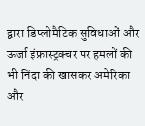द्वारा डिप्लोमैटिक सुविधाओं और ऊर्जा इंफ्रास्ट्रक्चर पर हमलों की भी निंदा की खासकर अमेरिका और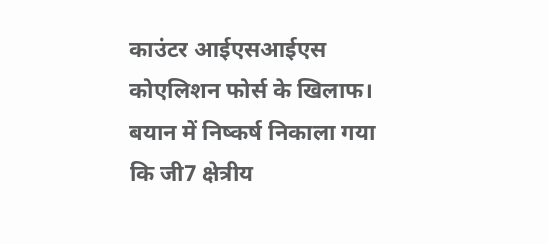काउंटर आईएसआईएस कोएलिशन फोर्स के खिलाफ। बयान में निष्कर्ष निकाला गया कि जी7 क्षेत्रीय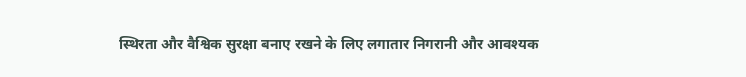स्थिरता और वैश्विक सुरक्षा बनाए रखने के लिए लगातार निगरानी और आवश्यक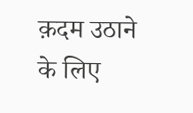क़दम उठाने के लिए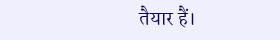तैयार हैं।